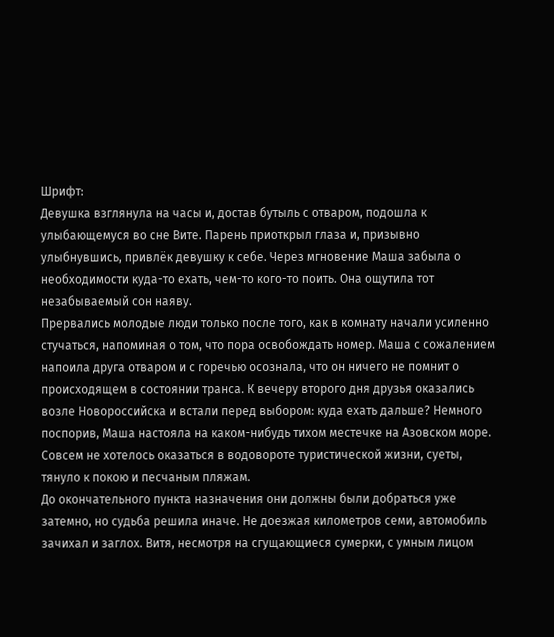Шрифт:
Девушка взглянула на часы и, достав бутыль с отваром, подошла к улыбающемуся во сне Вите. Парень приоткрыл глаза и, призывно улыбнувшись, привлёк девушку к себе. Через мгновение Маша забыла о необходимости куда-то ехать, чем-то кого-то поить. Она ощутила тот незабываемый сон наяву.
Прервались молодые люди только после того, как в комнату начали усиленно стучаться, напоминая о том, что пора освобождать номер. Маша с сожалением напоила друга отваром и с горечью осознала, что он ничего не помнит о происходящем в состоянии транса. К вечеру второго дня друзья оказались возле Новороссийска и встали перед выбором: куда ехать дальше? Немного поспорив, Маша настояла на каком-нибудь тихом местечке на Азовском море. Совсем не хотелось оказаться в водовороте туристической жизни, суеты, тянуло к покою и песчаным пляжам.
До окончательного пункта назначения они должны были добраться уже затемно, но судьба решила иначе. Не доезжая километров семи, автомобиль зачихал и заглох. Витя, несмотря на сгущающиеся сумерки, с умным лицом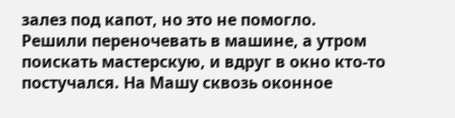залез под капот, но это не помогло. Решили переночевать в машине, а утром поискать мастерскую, и вдруг в окно кто-то постучался. На Машу сквозь оконное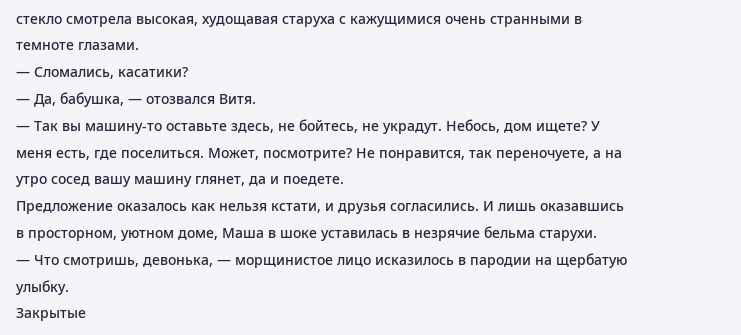стекло смотрела высокая, худощавая старуха с кажущимися очень странными в темноте глазами.
— Сломались, касатики?
— Да, бабушка, — отозвался Витя.
— Так вы машину-то оставьте здесь, не бойтесь, не украдут. Небось, дом ищете? У меня есть, где поселиться. Может, посмотрите? Не понравится, так переночуете, а на утро сосед вашу машину глянет, да и поедете.
Предложение оказалось как нельзя кстати, и друзья согласились. И лишь оказавшись в просторном, уютном доме, Маша в шоке уставилась в незрячие бельма старухи.
— Что смотришь, девонька, — морщинистое лицо исказилось в пародии на щербатую улыбку.
Закрытые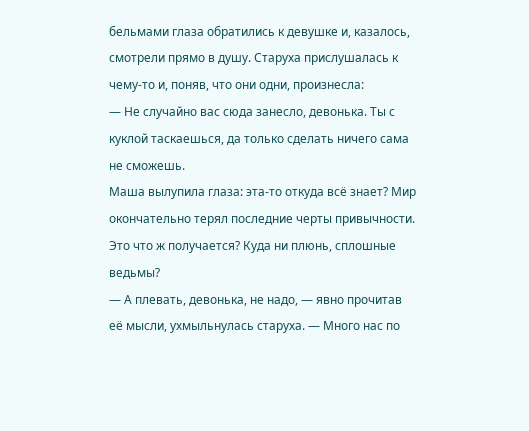бельмами глаза обратились к девушке и, казалось, смотрели прямо в душу. Старуха прислушалась к чему-то и, поняв, что они одни, произнесла:
— Не случайно вас сюда занесло, девонька. Ты с куклой таскаешься, да только сделать ничего сама не сможешь.
Маша вылупила глаза: эта-то откуда всё знает? Мир окончательно терял последние черты привычности. Это что ж получается? Куда ни плюнь, сплошные ведьмы?
— А плевать, девонька, не надо, — явно прочитав её мысли, ухмыльнулась старуха. — Много нас по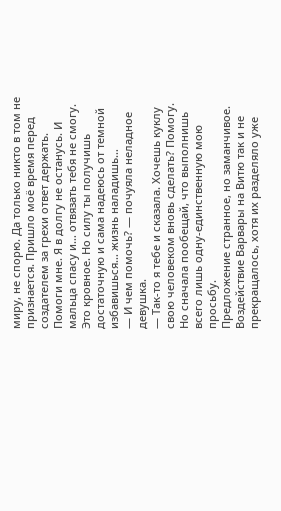миру, не спорю. Да только никто в том не признается. Пришло моё время перед создателем за грехи ответ держать. Помоги мне. Я в долгу не останусь. И мальца спасу и… отвязать тебя не смогу. Это кровное. Но силу ты получишь достаточную и сама надеюсь от темной избавишься… жизнь наладишь…
— И чем помочь? — почуяла неладное девушка.
— Так-то я тебе и сказала. Хочешь куклу свою человеком вновь сделать? Помогу. Но сначала пообещай, что выполнишь всего лишь одну-единственную мою просьбу.
Предложение странное, но заманчивое. Воздействие Варвары на Витю так и не прекращалось, хотя их разделяло уже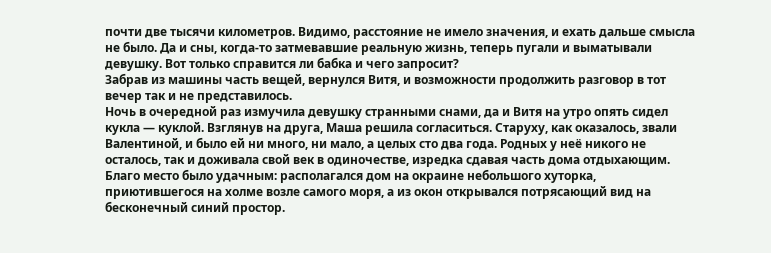почти две тысячи километров. Видимо, расстояние не имело значения, и ехать дальше смысла не было. Да и сны, когда-то затмевавшие реальную жизнь, теперь пугали и выматывали девушку. Вот только справится ли бабка и чего запросит?
Забрав из машины часть вещей, вернулся Витя, и возможности продолжить разговор в тот вечер так и не представилось.
Ночь в очередной раз измучила девушку странными снами, да и Витя на утро опять сидел кукла — куклой. Взглянув на друга, Маша решила согласиться. Старуху, как оказалось, звали Валентиной, и было ей ни много, ни мало, а целых сто два года. Родных у неё никого не осталось, так и доживала свой век в одиночестве, изредка сдавая часть дома отдыхающим. Благо место было удачным: располагался дом на окраине небольшого хуторка, приютившегося на холме возле самого моря, а из окон открывался потрясающий вид на бесконечный синий простор.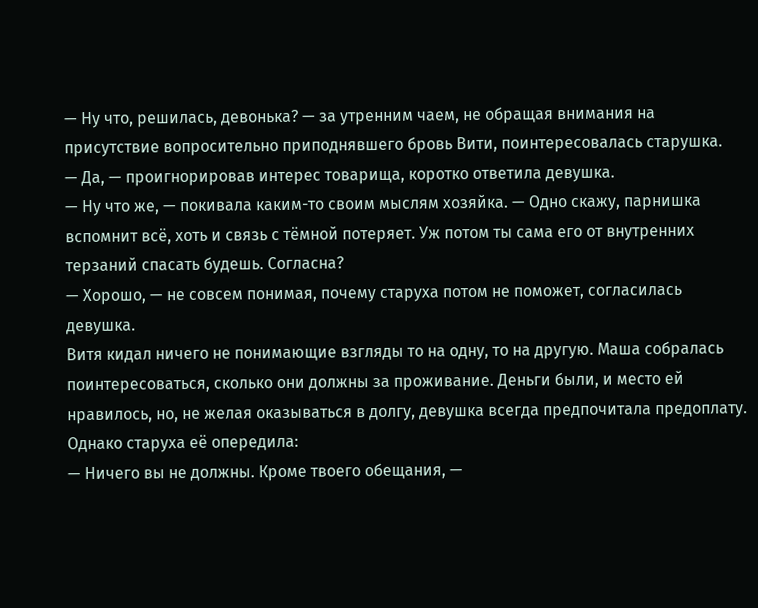— Ну что, решилась, девонька? — за утренним чаем, не обращая внимания на присутствие вопросительно приподнявшего бровь Вити, поинтересовалась старушка.
— Да, — проигнорировав интерес товарища, коротко ответила девушка.
— Ну что же, — покивала каким-то своим мыслям хозяйка. — Одно скажу, парнишка вспомнит всё, хоть и связь с тёмной потеряет. Уж потом ты сама его от внутренних терзаний спасать будешь. Согласна?
— Хорошо, — не совсем понимая, почему старуха потом не поможет, согласилась девушка.
Витя кидал ничего не понимающие взгляды то на одну, то на другую. Маша собралась поинтересоваться, сколько они должны за проживание. Деньги были, и место ей нравилось, но, не желая оказываться в долгу, девушка всегда предпочитала предоплату. Однако старуха её опередила:
— Ничего вы не должны. Кроме твоего обещания, —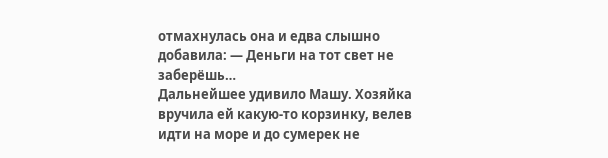отмахнулась она и едва слышно добавила: — Деньги на тот свет не заберёшь…
Дальнейшее удивило Машу. Хозяйка вручила ей какую-то корзинку, велев идти на море и до сумерек не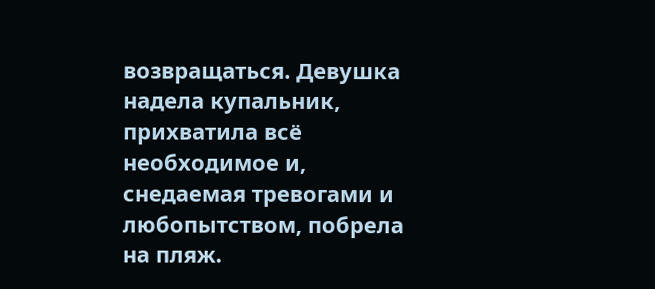возвращаться. Девушка надела купальник, прихватила всё необходимое и, снедаемая тревогами и любопытством, побрела на пляж.